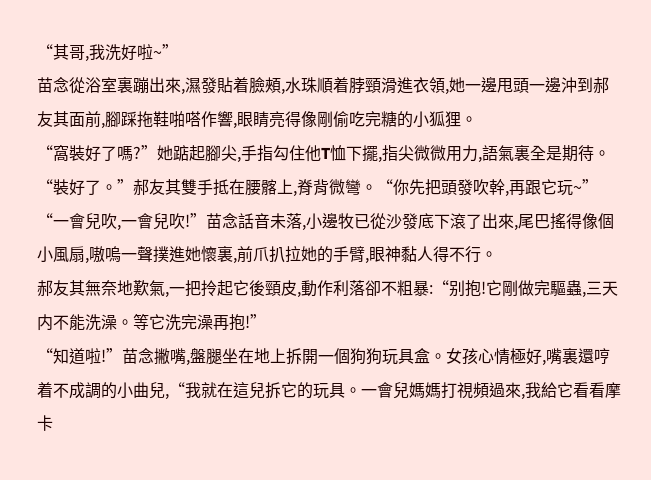“其哥,我洗好啦~”
苗念從浴室裏蹦出來,濕發貼着臉頰,水珠順着脖頸滑進衣領,她一邊甩頭一邊沖到郝友其面前,腳踩拖鞋啪嗒作響,眼睛亮得像剛偷吃完糖的小狐狸。
“窩裝好了嗎?”她踮起腳尖,手指勾住他T恤下擺,指尖微微用力,語氣裏全是期待。
“裝好了。”郝友其雙手抵在腰髂上,脊背微彎。“你先把頭發吹幹,再跟它玩~”
“一會兒吹,一會兒吹!”苗念話音未落,小邊牧已從沙發底下滾了出來,尾巴搖得像個小風扇,嗷嗚一聲撲進她懷裏,前爪扒拉她的手臂,眼神黏人得不行。
郝友其無奈地歎氣,一把拎起它後頸皮,動作利落卻不粗暴:“别抱!它剛做完驅蟲,三天内不能洗澡。等它洗完澡再抱!”
“知道啦!”苗念撇嘴,盤腿坐在地上拆開一個狗狗玩具盒。女孩心情極好,嘴裏還哼着不成調的小曲兒,“我就在這兒拆它的玩具。一會兒媽媽打視頻過來,我給它看看摩卡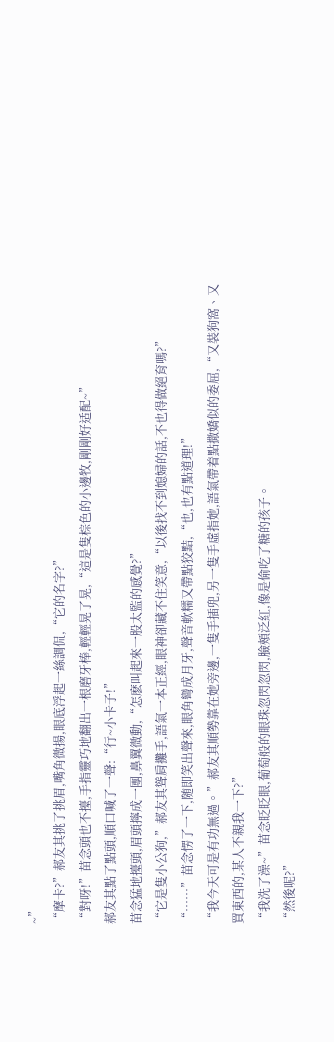~”
“摩卡?”郝友其挑了挑眉,嘴角微揚,眼底浮起一絲調侃,“它的名字?”
“對呀!”苗念頭也不擡,手指靈巧地翻出一根磨牙棒,輕輕晃了晃,“這是隻棕色的小邊牧,剛剛好适配~”
郝友其點了點頭,順口喊了一聲:“行~小卡子!”
苗念猛地擡頭,眉頭擰成一團,鼻翼微動,“怎麽叫起來一股太監的感覺?”
“它是隻小公狗,”郝友其聳肩攤手,語氣一本正經,眼神卻藏不住笑意,“以後找不到媳婦的話,不也得做絕育嗎?”
“……”苗念愣了一下,随即笑出聲來,眼角彎成月牙,聲音軟糯又帶點狡黠,“也,也有點道理!”
“我今天可是有功無過。”郝友其順勢靠在她旁邊,一隻手插兜,另一隻手虛指她,語氣帶着點撒嬌似的委屈,“又裝狗窩、又買東西的,某人不親我一下?”
“我洗了澡~”苗念眨眨眼,葡萄般的眼珠忽閃忽閃,臉頰泛紅,像是偷吃了糖的孩子。
“然後呢?”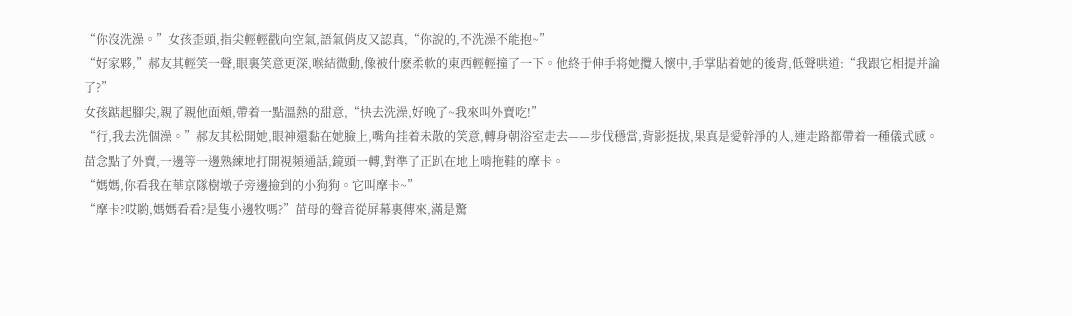“你沒洗澡。”女孩歪頭,指尖輕輕戳向空氣,語氣俏皮又認真,“你說的,不洗澡不能抱~”
“好家夥,”郝友其輕笑一聲,眼裏笑意更深,喉結微動,像被什麽柔軟的東西輕輕撞了一下。他終于伸手将她攬入懷中,手掌貼着她的後背,低聲哄道:“我跟它相提并論了?”
女孩踮起腳尖,親了親他面頰,帶着一點溫熱的甜意,“快去洗澡,好晚了~我來叫外賣吃!”
“行,我去洗個澡。”郝友其松開她,眼神還黏在她臉上,嘴角挂着未散的笑意,轉身朝浴室走去——步伐穩當,背影挺拔,果真是愛幹淨的人,連走路都帶着一種儀式感。
苗念點了外賣,一邊等一邊熟練地打開視頻通話,鏡頭一轉,對準了正趴在地上啃拖鞋的摩卡。
“媽媽,你看我在華京隊樹墩子旁邊撿到的小狗狗。它叫摩卡~”
“摩卡?哎喲,媽媽看看?是隻小邊牧嗎?”苗母的聲音從屏幕裏傳來,滿是驚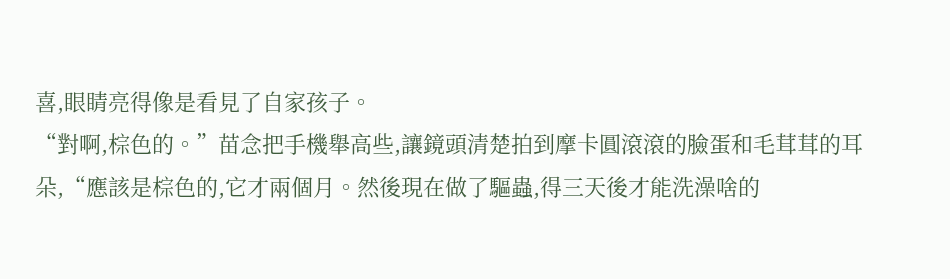喜,眼睛亮得像是看見了自家孩子。
“對啊,棕色的。”苗念把手機舉高些,讓鏡頭清楚拍到摩卡圓滾滾的臉蛋和毛茸茸的耳朵,“應該是棕色的,它才兩個月。然後現在做了驅蟲,得三天後才能洗澡啥的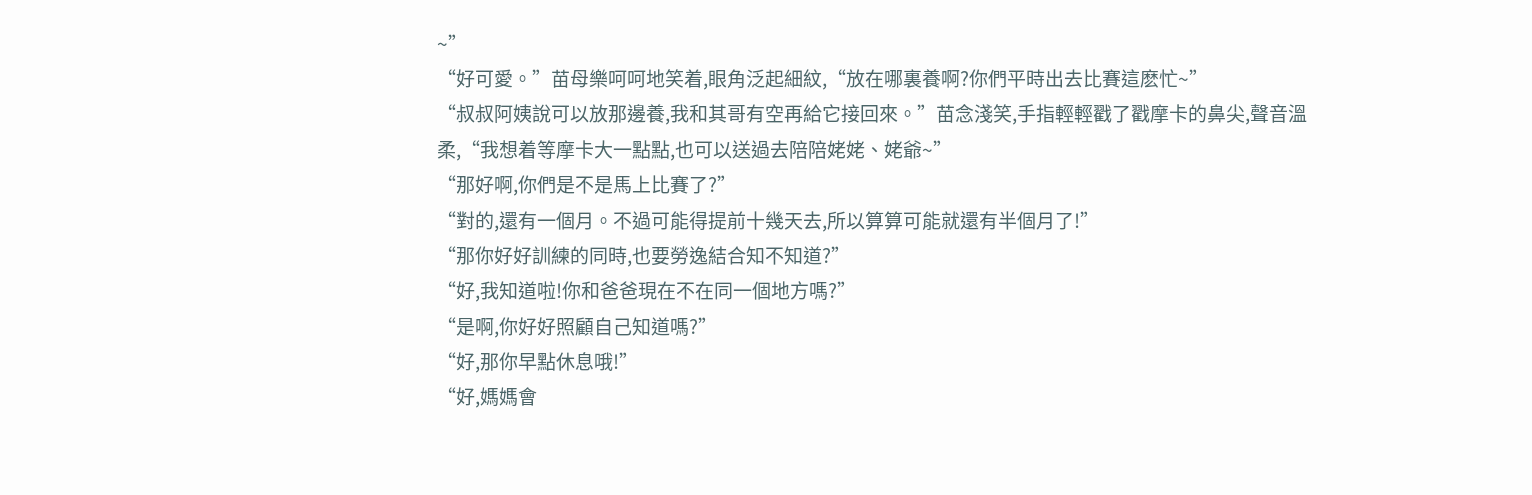~”
“好可愛。”苗母樂呵呵地笑着,眼角泛起細紋,“放在哪裏養啊?你們平時出去比賽這麽忙~”
“叔叔阿姨說可以放那邊養,我和其哥有空再給它接回來。”苗念淺笑,手指輕輕戳了戳摩卡的鼻尖,聲音溫柔,“我想着等摩卡大一點點,也可以送過去陪陪姥姥、姥爺~”
“那好啊,你們是不是馬上比賽了?”
“對的,還有一個月。不過可能得提前十幾天去,所以算算可能就還有半個月了!”
“那你好好訓練的同時,也要勞逸結合知不知道?”
“好,我知道啦!你和爸爸現在不在同一個地方嗎?”
“是啊,你好好照顧自己知道嗎?”
“好,那你早點休息哦!”
“好,媽媽會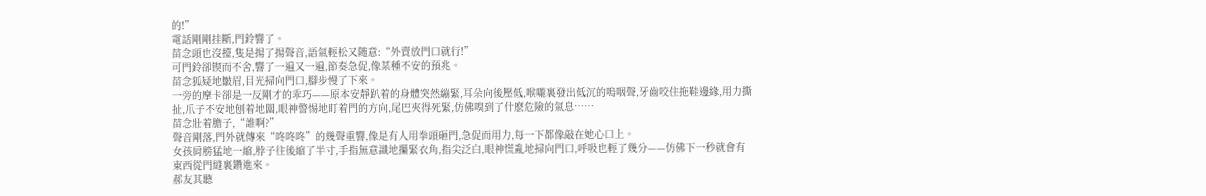的!”
電話剛剛挂斷,門鈴響了。
苗念頭也沒擡,隻是揚了揚聲音,語氣輕松又随意:“外賣放門口就行!”
可門鈴卻锲而不舍,響了一遍又一遍,節奏急促,像某種不安的預兆。
苗念狐疑地皺眉,目光掃向門口,腳步慢了下來。
一旁的摩卡卻是一反剛才的乖巧——原本安靜趴着的身體突然繃緊,耳朵向後壓低,喉嚨裏發出低沉的嗚咽聲,牙齒咬住拖鞋邊緣,用力撕扯,爪子不安地刨着地闆,眼神警惕地盯着門的方向,尾巴夾得死緊,仿佛嗅到了什麽危險的氣息……
苗念壯着膽子,“誰啊?”
聲音剛落,門外就傳來“咚咚咚”的幾聲重響,像是有人用拳頭砸門,急促而用力,每一下都像敲在她心口上。
女孩肩膀猛地一縮,脖子往後縮了半寸,手指無意識地攥緊衣角,指尖泛白,眼神慌亂地掃向門口,呼吸也輕了幾分——仿佛下一秒就會有東西從門縫裏鑽進來。
郝友其聽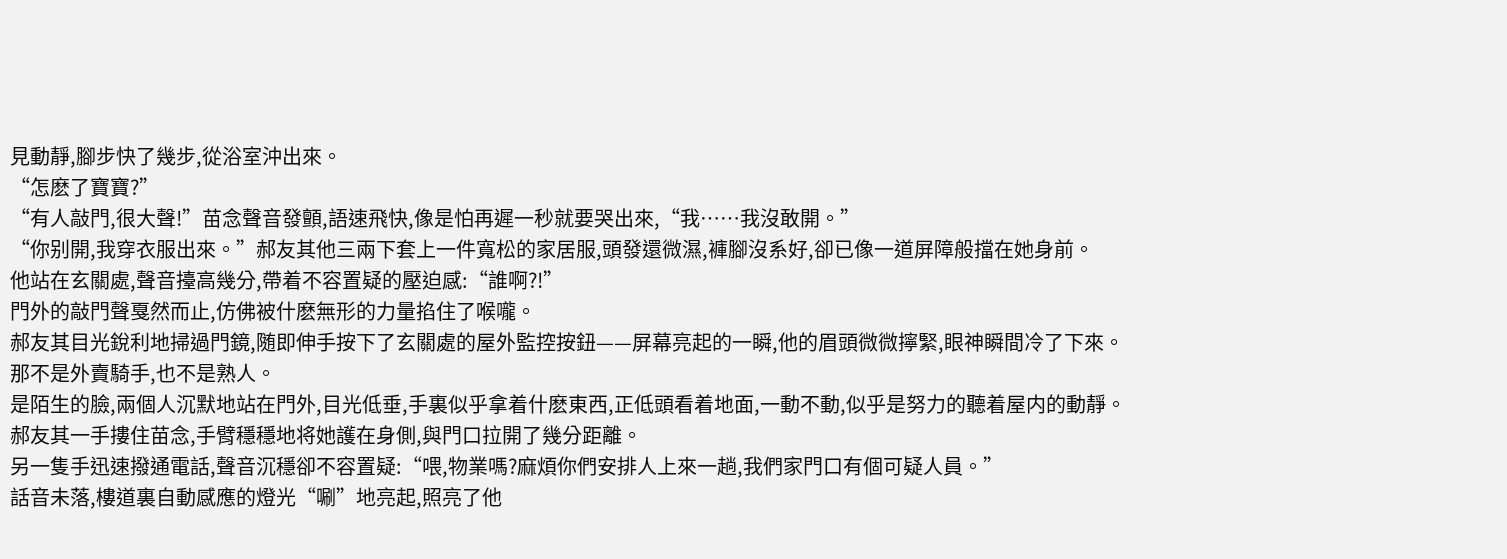見動靜,腳步快了幾步,從浴室沖出來。
“怎麽了寶寶?”
“有人敲門,很大聲!”苗念聲音發顫,語速飛快,像是怕再遲一秒就要哭出來,“我……我沒敢開。”
“你别開,我穿衣服出來。”郝友其他三兩下套上一件寬松的家居服,頭發還微濕,褲腳沒系好,卻已像一道屏障般擋在她身前。
他站在玄關處,聲音擡高幾分,帶着不容置疑的壓迫感:“誰啊?!”
門外的敲門聲戛然而止,仿佛被什麽無形的力量掐住了喉嚨。
郝友其目光銳利地掃過門鏡,随即伸手按下了玄關處的屋外監控按鈕——屏幕亮起的一瞬,他的眉頭微微擰緊,眼神瞬間冷了下來。
那不是外賣騎手,也不是熟人。
是陌生的臉,兩個人沉默地站在門外,目光低垂,手裏似乎拿着什麽東西,正低頭看着地面,一動不動,似乎是努力的聽着屋内的動靜。
郝友其一手摟住苗念,手臂穩穩地将她護在身側,與門口拉開了幾分距離。
另一隻手迅速撥通電話,聲音沉穩卻不容置疑:“喂,物業嗎?麻煩你們安排人上來一趟,我們家門口有個可疑人員。”
話音未落,樓道裏自動感應的燈光“唰”地亮起,照亮了他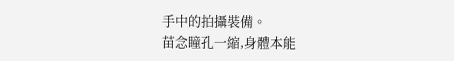手中的拍攝裝備。
苗念瞳孔一縮,身體本能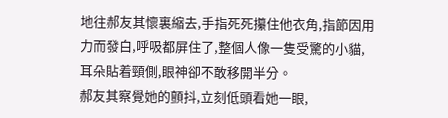地往郝友其懷裏縮去,手指死死攥住他衣角,指節因用力而發白,呼吸都屏住了,整個人像一隻受驚的小貓,耳朵貼着頸側,眼神卻不敢移開半分。
郝友其察覺她的顫抖,立刻低頭看她一眼,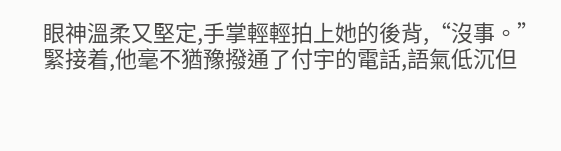眼神溫柔又堅定,手掌輕輕拍上她的後背,“沒事。”
緊接着,他毫不猶豫撥通了付宇的電話,語氣低沉但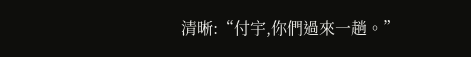清晰:“付宇,你們過來一趟。”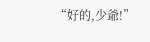“好的,少爺!”